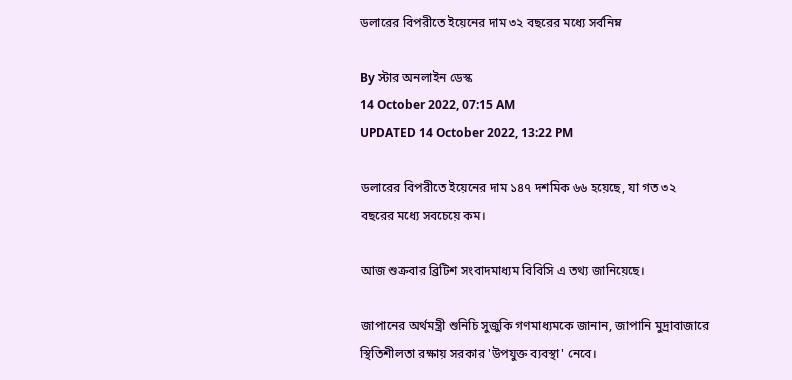ডলারের বিপরীতে ইয়েনের দাম ৩২ বছরের মধ্যে সর্বনিম্ন

By স্টার অনলাইন ডেস্ক
14 October 2022, 07:15 AM
UPDATED 14 October 2022, 13:22 PM

ডলারের বিপরীতে ইয়েনের দাম ১৪৭ দশমিক ৬৬ হয়েছে, যা গত ৩২ বছরের মধ্যে সবচেয়ে কম।

আজ শুক্রবার ব্রিটিশ সংবাদমাধ্যম বিবিসি এ তথ্য জানিয়েছে।

জাপানের অর্থমন্ত্রী শুনিচি সুজুকি গণমাধ্যমকে জানান, জাপানি মুদ্রাবাজারে স্থিতিশীলতা রক্ষায় সরকার 'উপযুক্ত ব্যবস্থা' নেবে।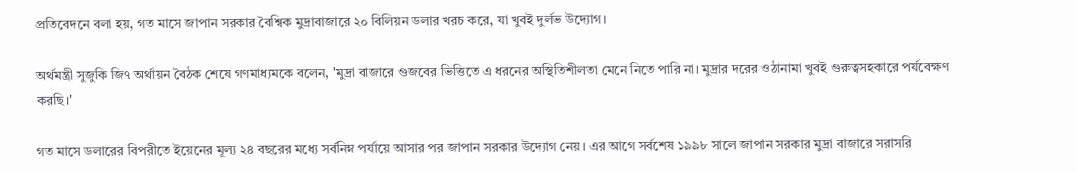প্রতিবেদনে বলা হয়, গত মাসে জাপান সরকার বৈশ্বিক মুদ্রাবাজারে ২০ বিলিয়ন ডলার খরচ করে, যা খুবই দুর্লভ উদ্যোগ।

অর্থমন্ত্রী সুজুকি জি৭ অর্থায়ন বৈঠক শেষে গণমাধ্যমকে বলেন, 'মুদ্রা বাজারে গুজবের ভিত্তিতে এ ধরনের অস্থিতিশীলতা মেনে নিতে পারি না। মুদ্রার দরের ওঠানামা খুবই গুরুত্বসহকারে পর্যবেক্ষণ করছি।'

গত মাসে ডলারের বিপরীতে ইয়েনের মূল্য ২৪ বছরের মধ্যে সর্বনিম্ন পর্যায়ে আসার পর জাপান সরকার উদ্যোগ নেয়। এর আগে সর্বশেষ ১৯৯৮ সালে জাপান সরকার মুদ্রা বাজারে সরাসরি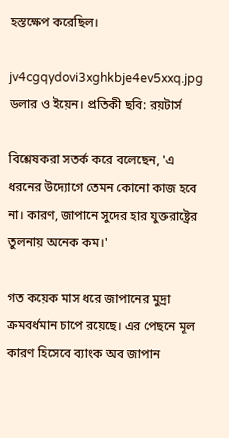হস্তক্ষেপ করেছিল।

jv4cgqydovi3xghkbje4ev5xxq.jpg
ডলার ও ইয়েন। প্রতিকী ছবি: রয়টার্স

বিশ্লেষকরা সতর্ক করে বলেছেন, 'এ ধরনের উদ্যোগে তেমন কোনো কাজ হবে না। কারণ, জাপানে সুদের হার যুক্তরাষ্ট্রের তুলনায় অনেক কম।'

গত কয়েক মাস ধরে জাপানের মুদ্রা ক্রমবর্ধমান চাপে রয়েছে। এর পেছনে মূল কারণ হিসেবে ব্যাংক অব জাপান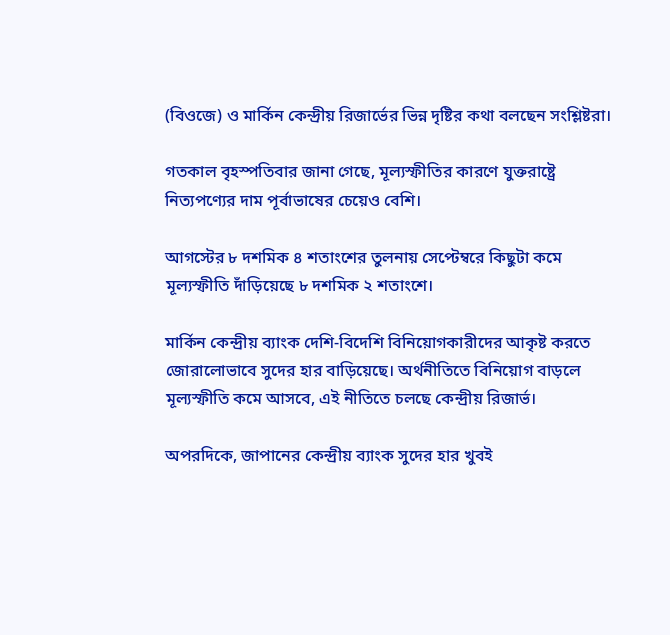(বিওজে) ও মার্কিন কেন্দ্রীয় রিজার্ভের ভিন্ন দৃষ্টির কথা বলছেন সংশ্লিষ্টরা।

গতকাল বৃহস্পতিবার জানা গেছে, মূল্যস্ফীতির কারণে যুক্তরাষ্ট্রে নিত্যপণ্যের দাম পূর্বাভাষের চেয়েও বেশি।

আগস্টের ৮ দশমিক ৪ শতাংশের তুলনায় সেপ্টেম্বরে কিছুটা কমে মূল্যস্ফীতি দাঁড়িয়েছে ৮ দশমিক ২ শতাংশে।

মার্কিন কেন্দ্রীয় ব্যাংক দেশি-বিদেশি বিনিয়োগকারীদের আকৃষ্ট করতে জোরালোভাবে সুদের হার বাড়িয়েছে। অর্থনীতিতে বিনিয়োগ বাড়লে মূল্যস্ফীতি কমে আসবে, এই নীতিতে চলছে কেন্দ্রীয় রিজার্ভ।

অপরদিকে, জাপানের কেন্দ্রীয় ব্যাংক সুদের হার খুবই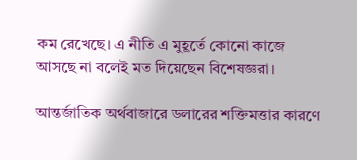কম রেখেছে। এ নীতি এ মুহূর্তে কোনো কাজে আসছে না বলেই মত দিয়েছেন বিশেষজ্ঞরা।

আন্তর্জাতিক অর্থবাজারে ডলারের শক্তিমত্তার কারণে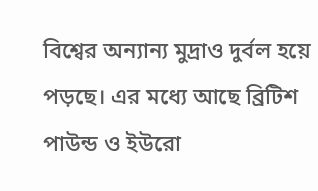বিশ্বের অন্যান্য মুদ্রাও দুর্বল হয়ে পড়ছে। এর মধ্যে আছে ব্রিটিশ পাউন্ড ও ইউরো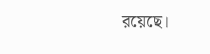রয়েছে।